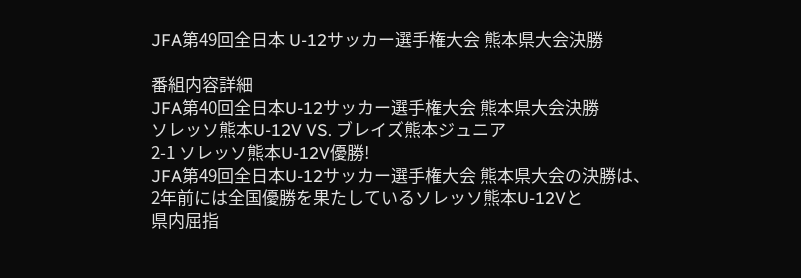JFA第49回全日本 U-12サッカー選手権大会 熊本県大会決勝

番組内容詳細
JFA第40回全日本U-12サッカー選手権大会 熊本県大会決勝
ソレッソ熊本U-12V VS. ブレイズ熊本ジュニア
2-1 ソレッソ熊本U-12V優勝!
JFA第49回全日本U-12サッカー選手権大会 熊本県大会の決勝は、
2年前には全国優勝を果たしているソレッソ熊本U-12Vと
県内屈指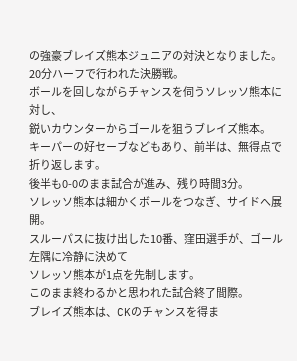の強豪ブレイズ熊本ジュニアの対決となりました。
20分ハーフで行われた決勝戦。
ボールを回しながらチャンスを伺うソレッソ熊本に対し、
鋭いカウンターからゴールを狙うブレイズ熊本。
キーパーの好セーブなどもあり、前半は、無得点で折り返します。
後半も0-0のまま試合が進み、残り時間3分。
ソレッソ熊本は細かくボールをつなぎ、サイドへ展開。
スルーパスに抜け出した10番、窪田選手が、ゴール左隅に冷静に決めて
ソレッソ熊本が1点を先制します。
このまま終わるかと思われた試合終了間際。
ブレイズ熊本は、CKのチャンスを得ま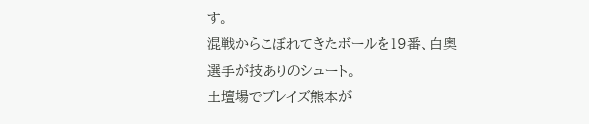す。
混戦からこぼれてきたボールを19番、白奥選手が技ありのシュート。
土壇場でブレイズ熊本が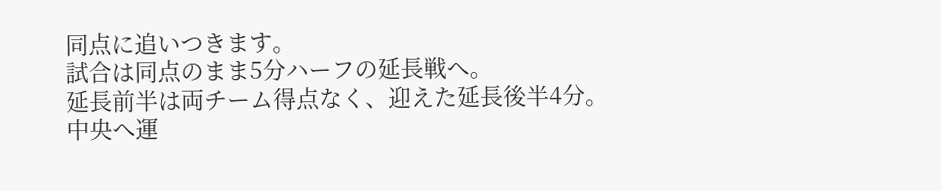同点に追いつきます。
試合は同点のまま5分ハーフの延長戦へ。
延長前半は両チーム得点なく、迎えた延長後半4分。
中央へ運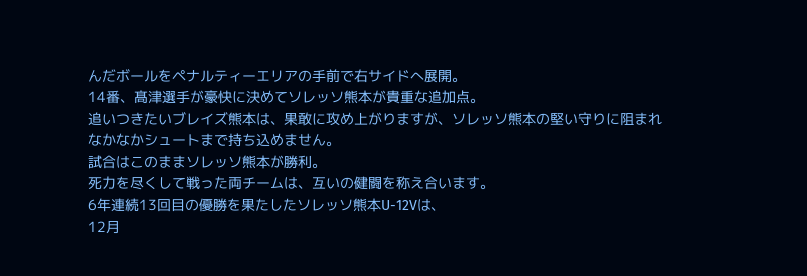んだボールをペナルティーエリアの手前で右サイドへ展開。
14番、髙津選手が豪快に決めてソレッソ熊本が貴重な追加点。
追いつきたいブレイズ熊本は、果敢に攻め上がりますが、ソレッソ熊本の堅い守りに阻まれ
なかなかシュートまで持ち込めません。
試合はこのままソレッソ熊本が勝利。
死力を尽くして戦った両チームは、互いの健闘を称え合います。
6年連続13回目の優勝を果たしたソレッソ熊本U-12Vは、
12月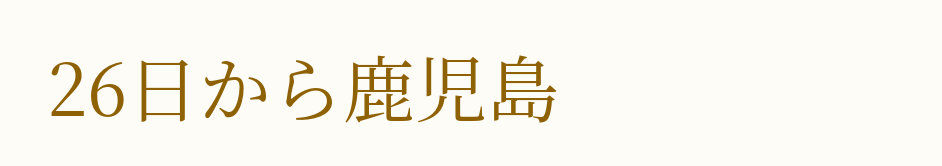26日から鹿児島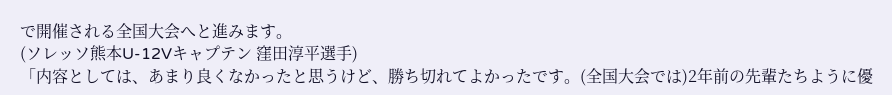で開催される全国大会へと進みます。
(ソレッソ熊本U-12Vキャプテン 窪田淳平選手)
「内容としては、あまり良くなかったと思うけど、勝ち切れてよかったです。(全国大会では)2年前の先輩たちように優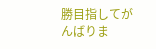勝目指してがんばりま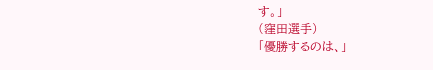す。」
(窪田選手)
「優勝するのは、」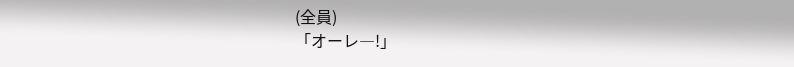(全員)
「オーレ―!」